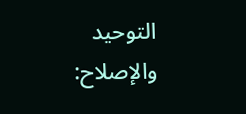التوحيد والإصلاح: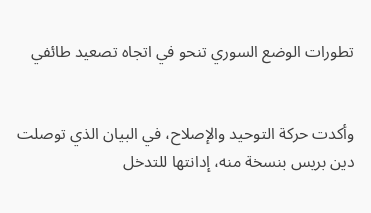تطورات الوضع السوري تنحو في اتجاه تصعيد طائفي


وأكدت حركة التوحيد والإصلاح، في البيان الذي توصلت دين بريس بنسخة منه، إدانتها للتدخل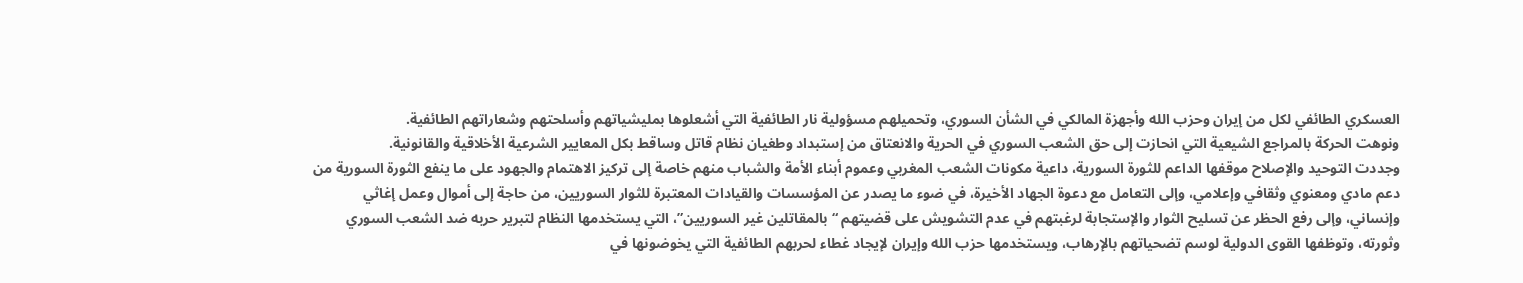العسكري الطائفي لكل من إيران وحزب الله وأجهزة المالكي في الشأن السوري، وتحميلهم مسؤولية نار الطائفية التي أشعلوها بمليشياتهم وأسلحتهم وشعاراتهم الطائفية.
ونوهت الحركة بالمراجع الشيعية التي انحازت إلى حق الشعب السوري في الحرية والانعتاق من إستبداد وطغيان نظام قاتل وساقط بكل المعايير الشرعية الأخلاقية والقانونية.
وجددت التوحيد والإصلاح موقفها الداعم للثورة السورية، داعية مكونات الشعب المغربي وعموم أبناء الأمة والشباب منهم خاصة إلى تركيز الاهتمام والجهود على ما ينفع الثورة السورية من دعم مادي ومعنوي وثقافي وإعلامي، وإلى التعامل مع دعوة الجهاد الأخيرة، في ضوء ما يصدر عن المؤسسات والقيادات المعتبرة للثوار السوريين، من حاجة إلى أموال وعمل إغاثي وإنساني، وإلى رفع الحظر عن تسليح الثوار والإستجابة لرغبتهم في عدم التشويش على قضيتهم “بالمقاتلين غير السوريين”، التي يستخدمها النظام لتبرير حربه ضد الشعب السوري وثورته، وتوظفها القوى الدولية لوسم تضحياتهم بالإرهاب، ويستخدمها حزب الله وإيران لإيجاد غطاء لحربهم الطائفية التي يخوضونها في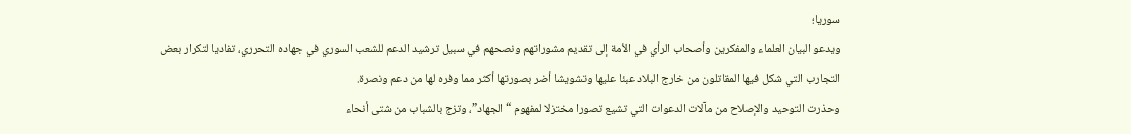سوريا؛
ويدعو البيان العلماء والمفكرين وأصحاب الرأي في الأمة إلى تقديم مشوراتهم ونصحهم في سبيل ترشيد الدعم للشعب السوري في جهاده التحرري، تفاديا لتكرار بعض التجارب التي شكل فيها المقاتلون من خارج البلاد عبئا عليها وتشويشا أضر بصورتها أكثر مما وفره لها من دعم ونصرة.
وحذرت التوحيد والإصلاح من مآلات الدعوات التي تشيع تصورا مختزلا لمفهوم “الجهاد”، وتزج بالشباب من شتى أنحاء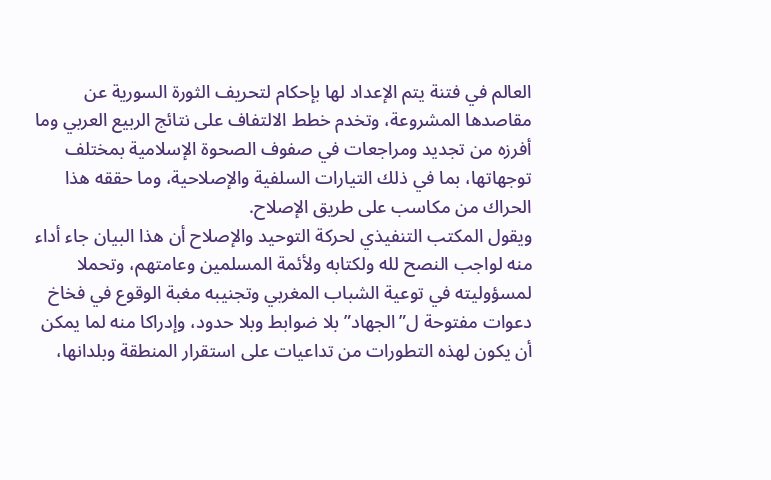العالم في فتنة يتم الإعداد لها بإحكام لتحريف الثورة السورية عن مقاصدها المشروعة، وتخدم خطط الالتفاف على نتائج الربيع العربي وما أفرزه من تجديد ومراجعات في صفوف الصحوة الإسلامية بمختلف توجهاتها، بما في ذلك التيارات السلفية والإصلاحية، وما حققه هذا الحراك من مكاسب على طريق الإصلاح.
ويقول المكتب التنفيذي لحركة التوحيد والإصلاح أن هذا البيان جاء أداء منه لواجب النصح لله ولكتابه ولأئمة المسلمين وعامتهم، وتحملا لمسؤوليته في توعية الشباب المغربي وتجنيبه مغبة الوقوع في فخاخ دعوات مفتوحة ل”الجهاد” بلا ضوابط وبلا حدود، وإدراكا منه لما يمكن أن يكون لهذه التطورات من تداعيات على استقرار المنطقة وبلدانها،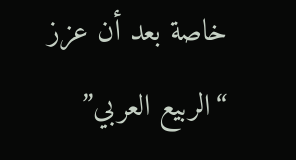خاصة بعد أن عزز “الربيع العربي”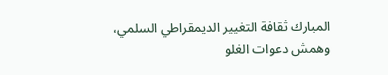المبارك ثقافة التغيير الديمقراطي السلمي، وهمش دعوات الغلو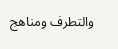والتطرف ومناهج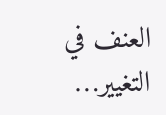العنف في التغيير…